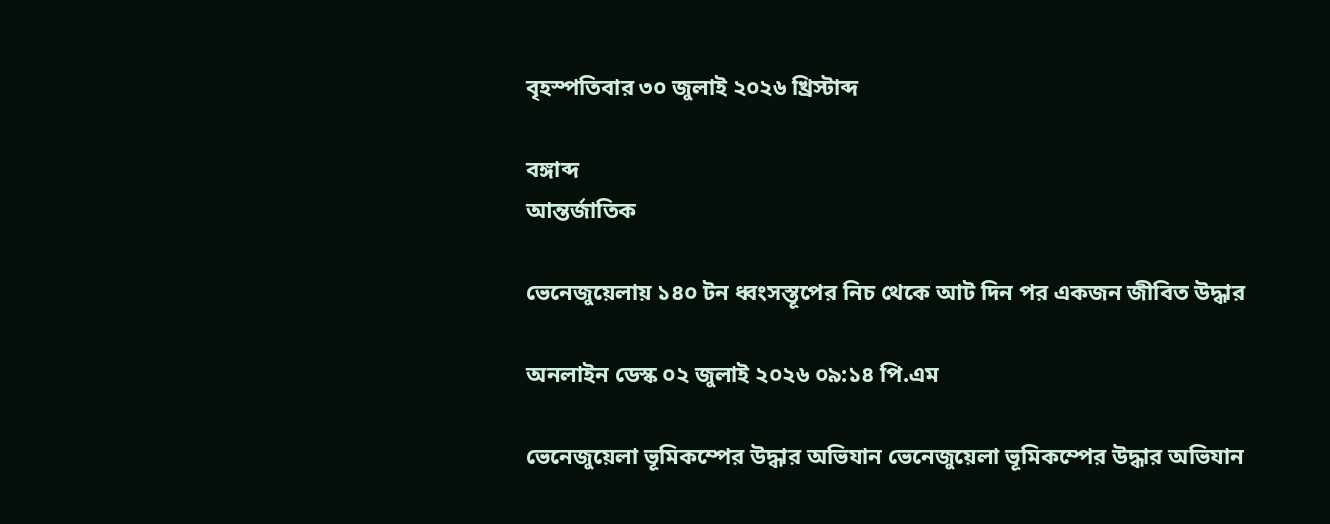বৃহস্পতিবার ৩০ জুলাই ২০২৬ খ্রিস্টাব্দ

বঙ্গাব্দ
আন্তর্জাতিক

ভেনেজুয়েলায় ১৪০ টন ধ্বংসস্তূপের নিচ থেকে আট দিন পর একজন জীবিত উদ্ধার

অনলাইন ডেস্ক ০২ জুলাই ২০২৬ ০৯:১৪ পি.এম

ভেনেজুয়েলা ভূমিকম্পের উদ্ধার অভিযান ভেনেজুয়েলা ভূমিকম্পের উদ্ধার অভিযান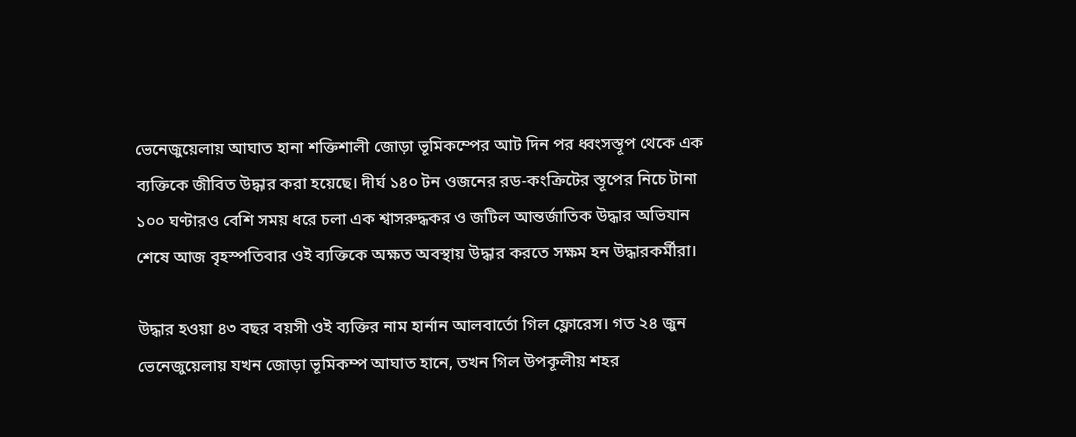ভেনেজুয়েলায় আঘাত হানা শক্তিশালী জোড়া ভূমিকম্পের আট দিন পর ধ্বংসস্তূপ থেকে এক ব্যক্তিকে জীবিত উদ্ধার করা হয়েছে। দীর্ঘ ১৪০ টন ওজনের রড-কংক্রিটের স্তূপের নিচে টানা ১০০ ঘণ্টারও বেশি সময় ধরে চলা এক শ্বাসরুদ্ধকর ও জটিল আন্তর্জাতিক উদ্ধার অভিযান শেষে আজ বৃহস্পতিবার ওই ব্যক্তিকে অক্ষত অবস্থায় উদ্ধার করতে সক্ষম হন উদ্ধারকর্মীরা।

উদ্ধার হওয়া ৪৩ বছর বয়সী ওই ব্যক্তির নাম হার্নান আলবার্তো গিল ফ্লোরেস। গত ২৪ জুন ভেনেজুয়েলায় যখন জোড়া ভূমিকম্প আঘাত হানে, তখন গিল উপকূলীয় শহর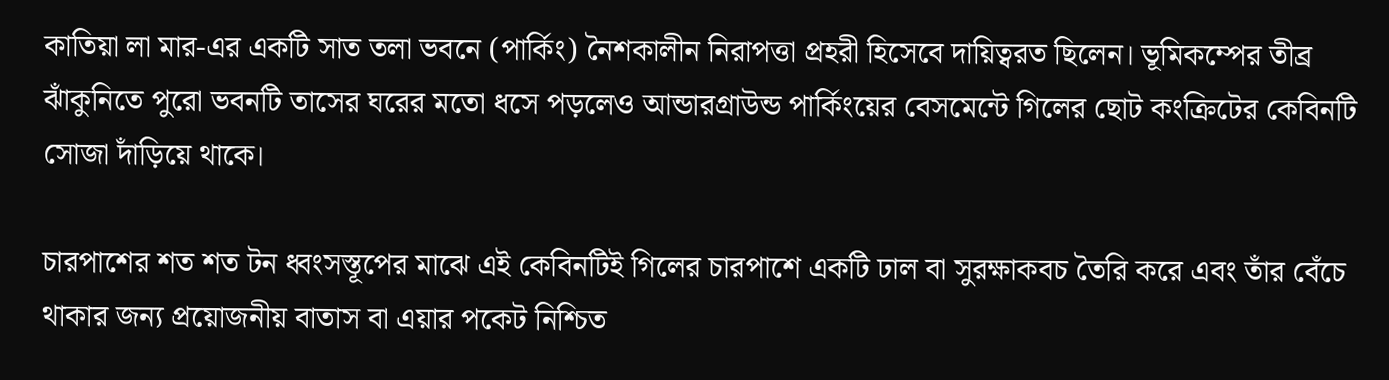কাতিয়া লা মার-এর একটি সাত তলা ভবনে (পার্কিং) নৈশকালীন নিরাপত্তা প্রহরী হিসেবে দায়িত্বরত ছিলেন। ভূমিকম্পের তীব্র ঝাঁকুনিতে পুরো ভবনটি তাসের ঘরের মতো ধসে পড়লেও আন্ডারগ্রাউন্ড পার্কিংয়ের বেসমেন্টে গিলের ছোট কংক্রিটের কেবিনটি সোজা দাঁড়িয়ে থাকে।

চারপাশের শত শত টন ধ্বংসস্তূপের মাঝে এই কেবিনটিই গিলের চারপাশে একটি ঢাল বা সুরক্ষাকবচ তৈরি করে এবং তাঁর বেঁচে থাকার জন্য প্রয়োজনীয় বাতাস বা এয়ার পকেট নিশ্চিত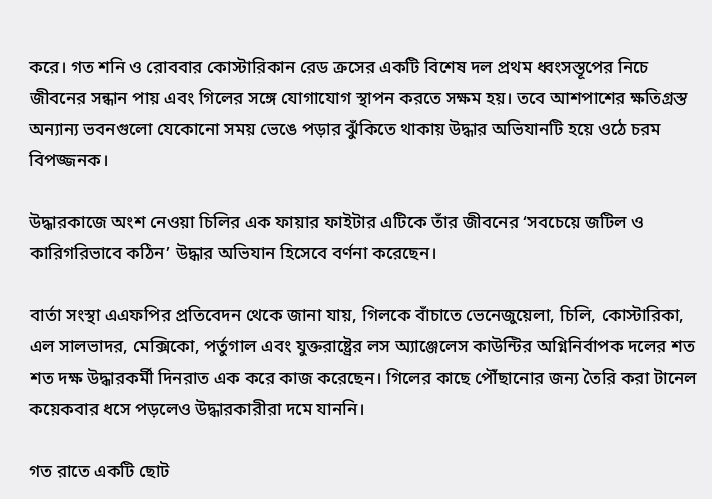করে। গত শনি ও রোববার কোস্টারিকান রেড ক্রসের একটি বিশেষ দল প্রথম ধ্বংসস্তূপের নিচে জীবনের সন্ধান পায় এবং গিলের সঙ্গে যোগাযোগ স্থাপন করতে সক্ষম হয়। তবে আশপাশের ক্ষতিগ্রস্ত অন্যান্য ভবনগুলো যেকোনো সময় ভেঙে পড়ার ঝুঁকিতে থাকায় উদ্ধার অভিযানটি হয়ে ওঠে চরম বিপজ্জনক।

উদ্ধারকাজে অংশ নেওয়া চিলির এক ফায়ার ফাইটার এটিকে তাঁর জীবনের ‘সবচেয়ে জটিল ও কারিগরিভাবে কঠিন’ উদ্ধার অভিযান হিসেবে বর্ণনা করেছেন।

বার্তা সংস্থা এএফপির প্রতিবেদন থেকে জানা যায়, গিলকে বাঁচাতে ভেনেজুয়েলা, চিলি, কোস্টারিকা, এল সালভাদর, মেক্সিকো, পর্তুগাল এবং যুক্তরাষ্ট্রের লস অ্যাঞ্জেলেস কাউন্টির অগ্নিনির্বাপক দলের শত শত দক্ষ উদ্ধারকর্মী দিনরাত এক করে কাজ করেছেন। গিলের কাছে পৌঁছানোর জন্য তৈরি করা টানেল কয়েকবার ধসে পড়লেও উদ্ধারকারীরা দমে যাননি।

গত রাতে একটি ছোট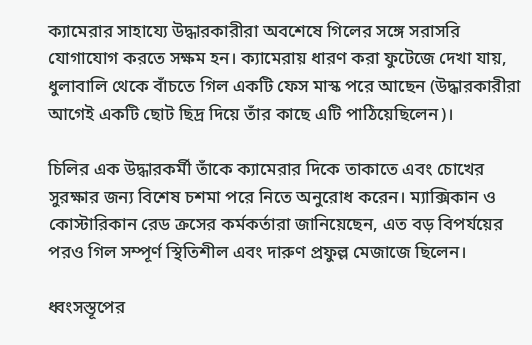ক্যামেরার সাহায্যে উদ্ধারকারীরা অবশেষে গিলের সঙ্গে সরাসরি যোগাযোগ করতে সক্ষম হন। ক্যামেরায় ধারণ করা ফুটেজে দেখা যায়, ধুলাবালি থেকে বাঁচতে গিল একটি ফেস মাস্ক পরে আছেন (উদ্ধারকারীরা আগেই একটি ছোট ছিদ্র দিয়ে তাঁর কাছে এটি পাঠিয়েছিলেন)।

চিলির এক উদ্ধারকর্মী তাঁকে ক্যামেরার দিকে তাকাতে এবং চোখের সুরক্ষার জন্য বিশেষ চশমা পরে নিতে অনুরোধ করেন। ম্যাক্সিকান ও কোস্টারিকান রেড ক্রসের কর্মকর্তারা জানিয়েছেন, এত বড় বিপর্যয়ের পরও গিল সম্পূর্ণ স্থিতিশীল এবং দারুণ প্রফুল্ল মেজাজে ছিলেন।

ধ্বংসস্তূপের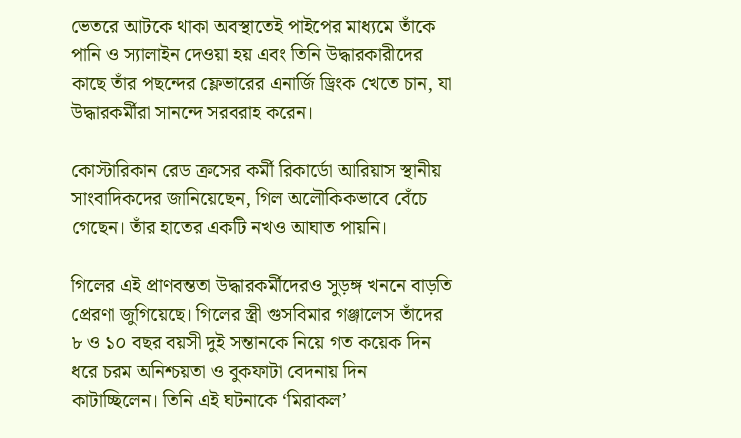ভেতরে আটকে থাকা অবস্থাতেই পাইপের মাধ্যমে তাঁকে পানি ও স্যালাইন দেওয়া হয় এবং তিনি উদ্ধারকারীদের কাছে তাঁর পছন্দের ফ্লেভারের এনার্জি ড্রিংক খেতে চান, যা উদ্ধারকর্মীরা সানন্দে সরবরাহ করেন।

কোস্টারিকান রেড ক্রসের কর্মী রিকার্ডো আরিয়াস স্থানীয় সাংবাদিকদের জানিয়েছেন, গিল অলৌকিকভাবে বেঁচে গেছেন। তাঁর হাতের একটি নখও আঘাত পায়নি।

গিলের এই প্রাণবন্ততা উদ্ধারকর্মীদেরও সুড়ঙ্গ খননে বাড়তি প্রেরণা জুগিয়েছে। গিলের স্ত্রী গুসবিমার গঞ্জালেস তাঁদের ৮ ও ১০ বছর বয়সী দুই সন্তানকে নিয়ে গত কয়েক দিন ধরে চরম অনিশ্চয়তা ও বুকফাটা বেদনায় দিন কাটাচ্ছিলেন। তিনি এই ঘটনাকে ‘মিরাকল’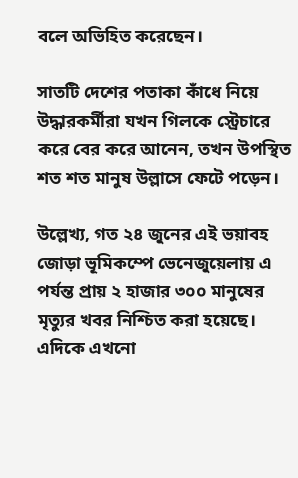বলে অভিহিত করেছেন।

সাতটি দেশের পতাকা কাঁধে নিয়ে উদ্ধারকর্মীরা যখন গিলকে স্ট্রেচারে করে বের করে আনেন, তখন উপস্থিত শত শত মানুষ উল্লাসে ফেটে পড়েন।

উল্লেখ্য, গত ২৪ জুনের এই ভয়াবহ জোড়া ভূমিকম্পে ভেনেজুয়েলায় এ পর্যন্ত প্রায় ২ হাজার ৩০০ মানুষের মৃত্যুর খবর নিশ্চিত করা হয়েছে। এদিকে এখনো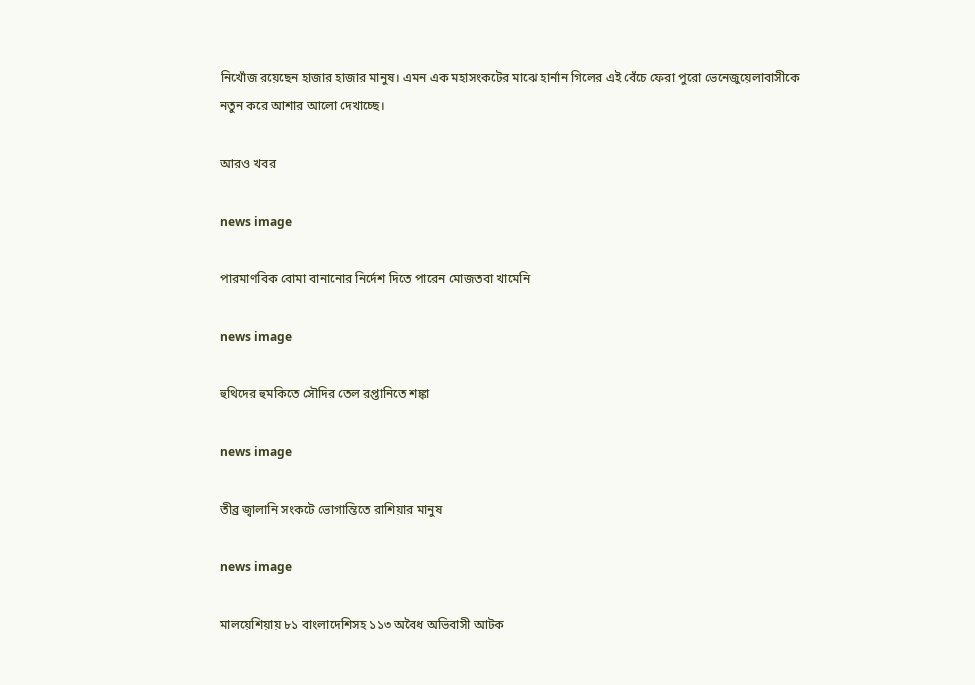নিখোঁজ রয়েছেন হাজার হাজার মানুষ। এমন এক মহাসংকটের মাঝে হার্নান গিলের এই বেঁচে ফেরা পুরো ভেনেজুয়েলাবাসীকে নতুন করে আশার আলো দেখাচ্ছে।

আরও খবর

news image

পারমাণবিক বোমা বানানোর নির্দেশ দিতে পারেন মোজতবা খামেনি

news image

হুথিদের হুমকিতে সৌদির তেল রপ্তানিতে শঙ্কা

news image

তীব্র জ্বালানি সংকটে ভোগান্তিতে রাশিয়ার মানুষ

news image

মালয়েশিয়ায় ৮১ বাংলাদেশিসহ ১১৩ অবৈধ অভিবাসী আটক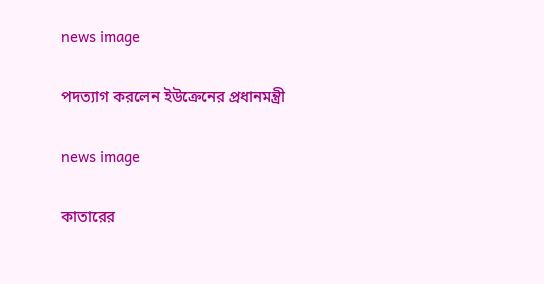news image

পদত্যাগ করলেন ইউক্রেনের প্রধানমন্ত্রী

news image

কাতারের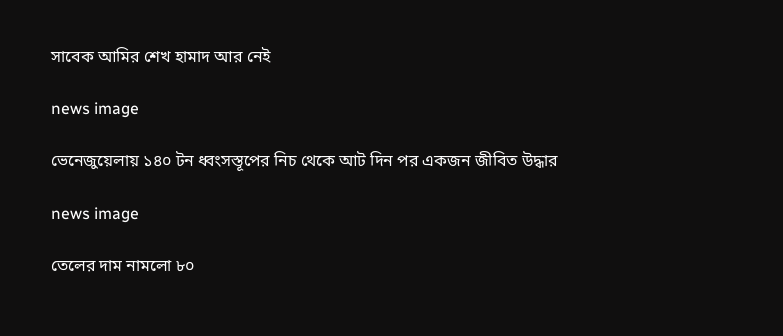সাবেক আমির শেখ হামাদ আর নেই

news image

ভেনেজুয়েলায় ১৪০ টন ধ্বংসস্তূপের নিচ থেকে আট দিন পর একজন জীবিত উদ্ধার

news image

তেলের দাম নামলো ৮০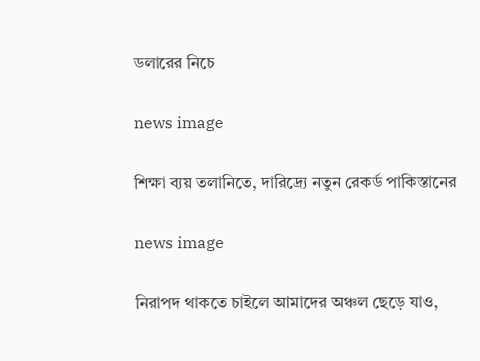ডলারের নিচে

news image

শিক্ষা ব্যয় তলানিতে, দারিদ্র্যে নতুন রেকর্ড পাকিস্তানের

news image

নিরাপদ থাকতে চাইলে আমাদের অঞ্চল ছেড়ে যাও,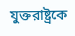যুক্তরাষ্ট্রকে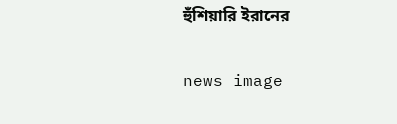হুঁশিয়ারি ইরানের

news image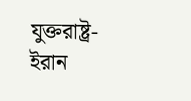যুক্তরাষ্ট্র-ইরান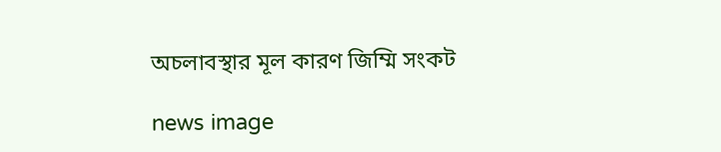অচলাবস্থার মূল কারণ জিম্মি সংকট

news image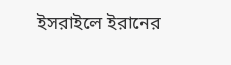ইসরাইলে ইরানের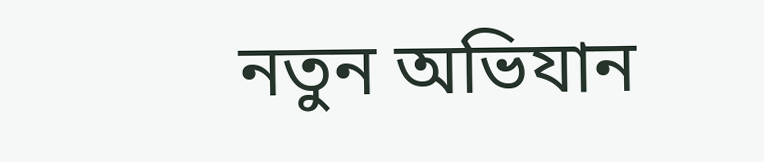নতুন অভিযান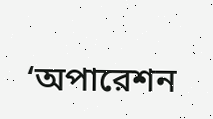‘অপারেশন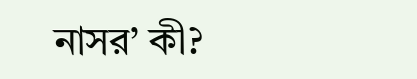নাসর’ কী?